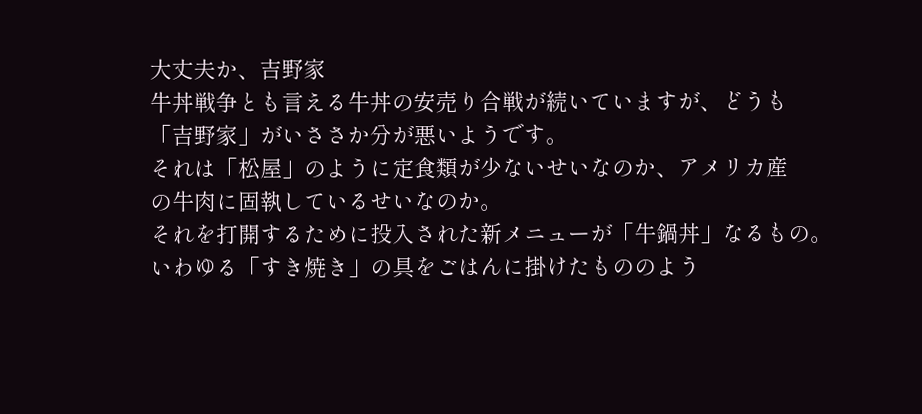大丈夫か、吉野家
牛丼戦争とも言える牛丼の安売り合戦が続いていますが、どうも
「吉野家」がいささか分が悪いようです。
それは「松屋」のように定食類が少ないせいなのか、アメリカ産
の牛肉に固執しているせいなのか。
それを打開するために投入された新メニューが「牛鍋丼」なるもの。
いわゆる「すき焼き」の具をごはんに掛けたもののよう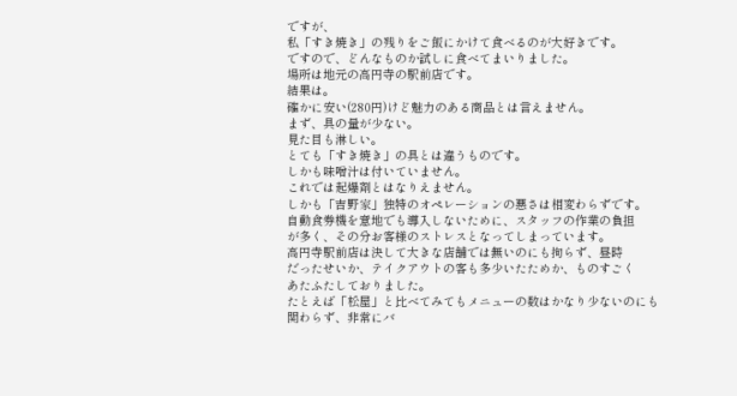ですが、
私「すき焼き」の残りをご飯にかけて食べるのが大好きです。
ですので、どんなものか試しに食べてまいりました。
場所は地元の高円寺の駅前店です。
結果は。
確かに安い(280円)けど魅力のある商品とは言えません。
まず、具の量が少ない。
見た目も淋しい。
とても「すき焼き」の具とは違うものです。
しかも味噌汁は付いていません。
これでは起爆剤とはなりえません。
しかも「吉野家」独特のオペレーションの悪さは相変わらずです。
自動食券機を意地でも導入しないために、スタッフの作業の負担
が多く、その分お客様のストレスとなってしまっています。
高円寺駅前店は決して大きな店舗では無いのにも拘らず、昼時
だったせいか、テイクアウトの客も多少いたためか、ものすごく
あたふたしておりました。
たとえば「松屋」と比べてみてもメニューの数はかなり少ないのにも
関わらず、非常にバ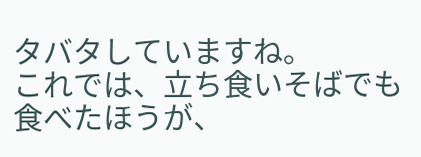タバタしていますね。
これでは、立ち食いそばでも食べたほうが、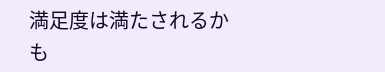満足度は満たされるか
も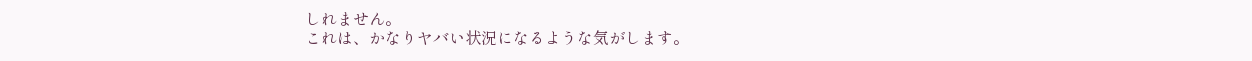しれません。
これは、かなりヤバい状況になるような気がします。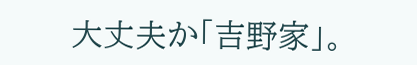大丈夫か「吉野家」。